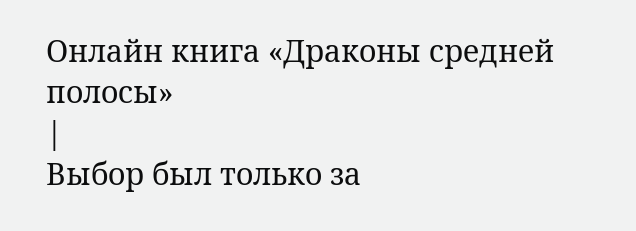Онлайн книга «Драконы средней полосы»
|
Выбор был только за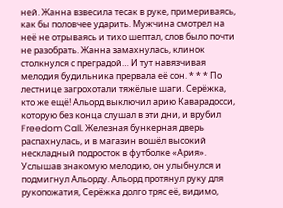ней. Жанна взвесила тесак в руке, примериваясь, как бы половчее ударить. Мужчина смотрел на неё не отрываясь и тихо шептал, слов было почти не разобрать. Жанна замахнулась, клинок столкнулся с преградой… И тут навязчивая мелодия будильника прервала её сон. * * * По лестнице загрохотали тяжёлые шаги. Серёжка, кто же ещё! Альорд выключил арию Каварадосси, которую без конца слушал в эти дни, и врубил Freedom Call. Железная бункерная дверь распахнулась, и в магазин вошёл высокий нескладный подросток в футболке «Ария». Услышав знакомую мелодию, он улыбнулся и подмигнул Альорду. Альорд протянул руку для рукопожатия, Серёжка долго тряс её, видимо,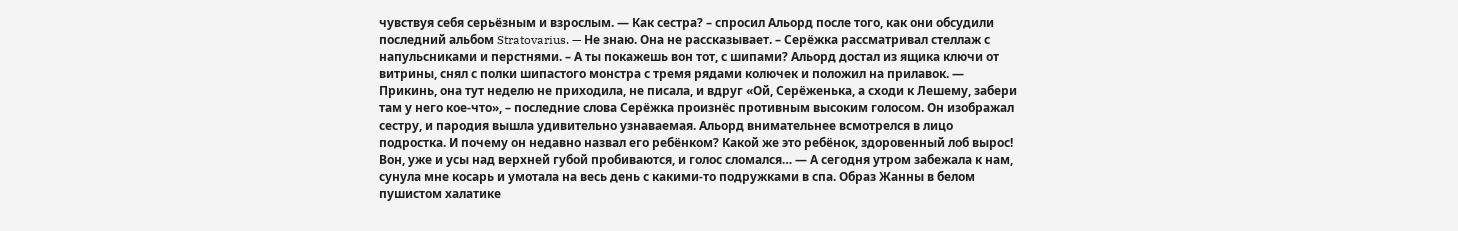чувствуя себя серьёзным и взрослым. — Как сестра? – спросил Альорд после того, как они обсудили последний альбом Stratovarius. — Не знаю. Она не рассказывает. – Серёжка рассматривал стеллаж с напульсниками и перстнями. – А ты покажешь вон тот, с шипами? Альорд достал из ящика ключи от витрины, снял с полки шипастого монстра с тремя рядами колючек и положил на прилавок. — Прикинь, она тут неделю не приходила, не писала, и вдруг «Ой, Серёженька, а сходи к Лешему, забери там у него кое-что», – последние слова Серёжка произнёс противным высоким голосом. Он изображал сестру, и пародия вышла удивительно узнаваемая. Альорд внимательнее всмотрелся в лицо подростка. И почему он недавно назвал его ребёнком? Какой же это ребёнок, здоровенный лоб вырос! Вон, уже и усы над верхней губой пробиваются, и голос сломался… — А сегодня утром забежала к нам, сунула мне косарь и умотала на весь день с какими-то подружками в спа. Образ Жанны в белом пушистом халатике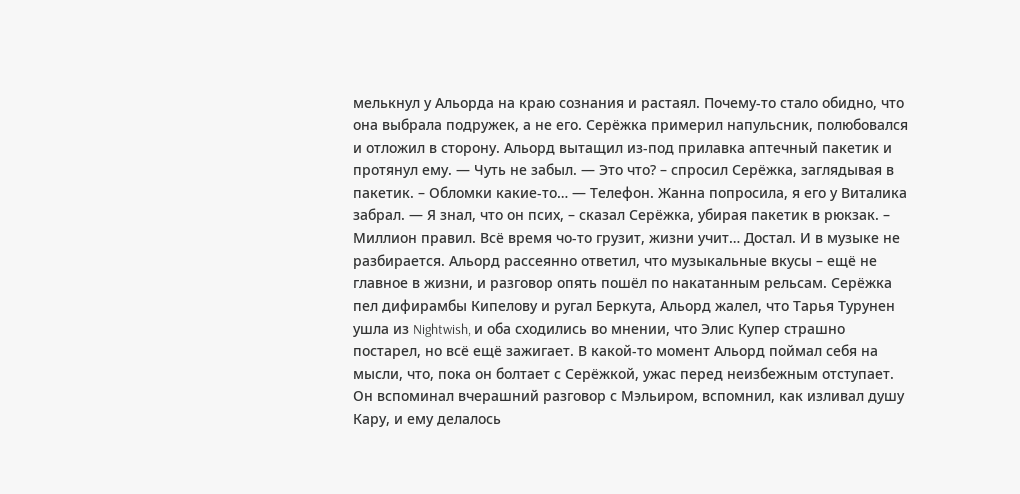мелькнул у Альорда на краю сознания и растаял. Почему-то стало обидно, что она выбрала подружек, а не его. Серёжка примерил напульсник, полюбовался и отложил в сторону. Альорд вытащил из-под прилавка аптечный пакетик и протянул ему. — Чуть не забыл. — Это что? – спросил Серёжка, заглядывая в пакетик. – Обломки какие-то… — Телефон. Жанна попросила, я его у Виталика забрал. — Я знал, что он псих, – сказал Серёжка, убирая пакетик в рюкзак. – Миллион правил. Всё время чо-то грузит, жизни учит… Достал. И в музыке не разбирается. Альорд рассеянно ответил, что музыкальные вкусы – ещё не главное в жизни, и разговор опять пошёл по накатанным рельсам. Серёжка пел дифирамбы Кипелову и ругал Беркута, Альорд жалел, что Тарья Турунен ушла из Nightwish, и оба сходились во мнении, что Элис Купер страшно постарел, но всё ещё зажигает. В какой-то момент Альорд поймал себя на мысли, что, пока он болтает с Серёжкой, ужас перед неизбежным отступает. Он вспоминал вчерашний разговор с Мэльиром, вспомнил, как изливал душу Кару, и ему делалось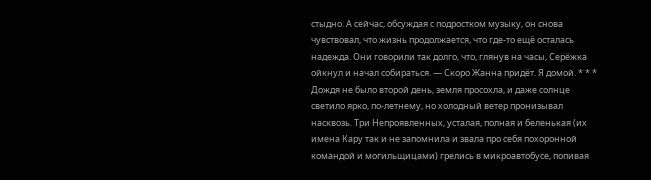стыдно. А сейчас, обсуждая с подростком музыку, он снова чувствовал, что жизнь продолжается, что где-то ещё осталась надежда. Они говорили так долго, что, глянув на часы, Серёжка ойкнул и начал собираться. — Скоро Жанна придёт. Я домой. * * * Дождя не было второй день, земля просохла, и даже солнце светило ярко, по-летнему, но холодный ветер пронизывал насквозь. Три Непроявленных, усталая, полная и беленькая (их имена Кару так и не запомнила и звала про себя похоронной командой и могильщицами) грелись в микроавтобусе, попивая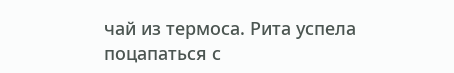чай из термоса. Рита успела поцапаться с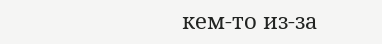кем-то из-за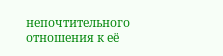непочтительного отношения к её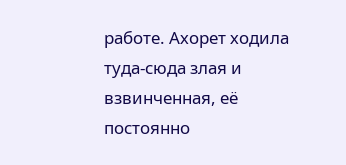работе. Ахорет ходила туда-сюда злая и взвинченная, её постоянно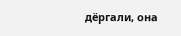дёргали, она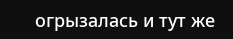огрызалась и тут же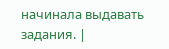начинала выдавать задания. |